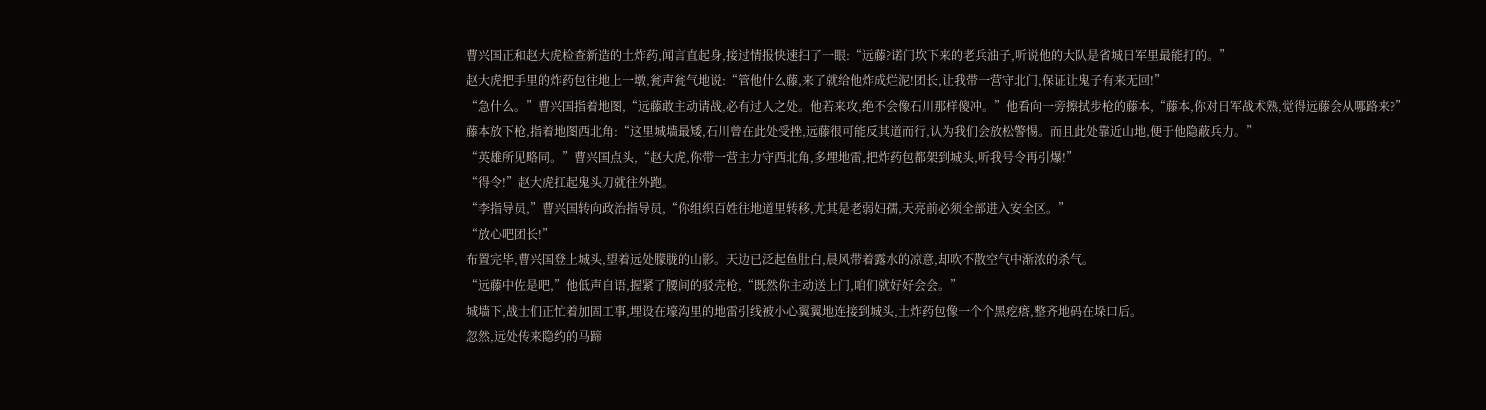曹兴国正和赵大虎检查新造的土炸药,闻言直起身,接过情报快速扫了一眼:“远藤?诺门坎下来的老兵油子,听说他的大队是省城日军里最能打的。”
赵大虎把手里的炸药包往地上一墩,瓮声瓮气地说:“管他什么藤,来了就给他炸成烂泥!团长,让我带一营守北门,保证让鬼子有来无回!”
“急什么。”曹兴国指着地图,“远藤敢主动请战,必有过人之处。他若来攻,绝不会像石川那样傻冲。”他看向一旁擦拭步枪的藤本,“藤本,你对日军战术熟,觉得远藤会从哪路来?”
藤本放下枪,指着地图西北角:“这里城墙最矮,石川曾在此处受挫,远藤很可能反其道而行,认为我们会放松警惕。而且此处靠近山地,便于他隐蔽兵力。”
“英雄所见略同。”曹兴国点头,“赵大虎,你带一营主力守西北角,多埋地雷,把炸药包都架到城头,听我号令再引爆!”
“得令!”赵大虎扛起鬼头刀就往外跑。
“李指导员,”曹兴国转向政治指导员,“你组织百姓往地道里转移,尤其是老弱妇孺,天亮前必须全部进入安全区。”
“放心吧团长!”
布置完毕,曹兴国登上城头,望着远处朦胧的山影。天边已泛起鱼肚白,晨风带着露水的凉意,却吹不散空气中渐浓的杀气。
“远藤中佐是吧,”他低声自语,握紧了腰间的驳壳枪,“既然你主动送上门,咱们就好好会会。”
城墙下,战士们正忙着加固工事,埋设在壕沟里的地雷引线被小心翼翼地连接到城头,土炸药包像一个个黑疙瘩,整齐地码在垛口后。
忽然,远处传来隐约的马蹄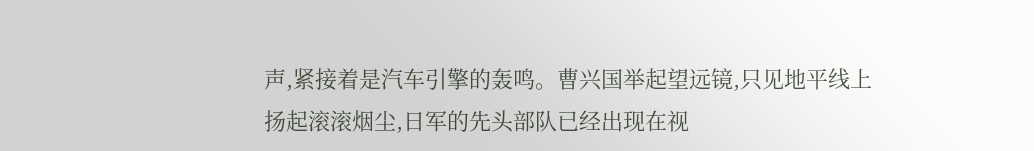声,紧接着是汽车引擎的轰鸣。曹兴国举起望远镜,只见地平线上扬起滚滚烟尘,日军的先头部队已经出现在视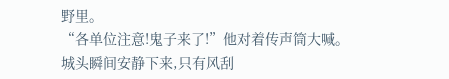野里。
“各单位注意!鬼子来了!”他对着传声筒大喊。
城头瞬间安静下来,只有风刮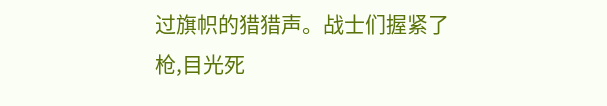过旗帜的猎猎声。战士们握紧了枪,目光死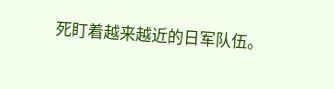死盯着越来越近的日军队伍。